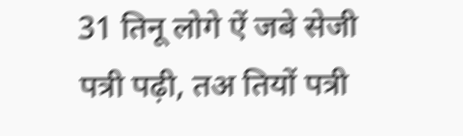31 तिनू लोगे ऐं जबे सेजी पत्री पढ़ी, तअ तियों पत्री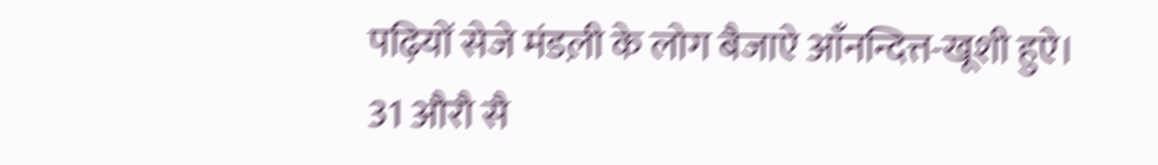पढ़ियों सेजे मंडल़ी के लोग बैजाऐ आँनन्दित्त-खूशी हुऐ।
31 औरौ सै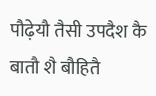पौढ़ेयौ तैसी उपदैश कै बातौ शै बौहितै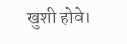खुशी होवे।